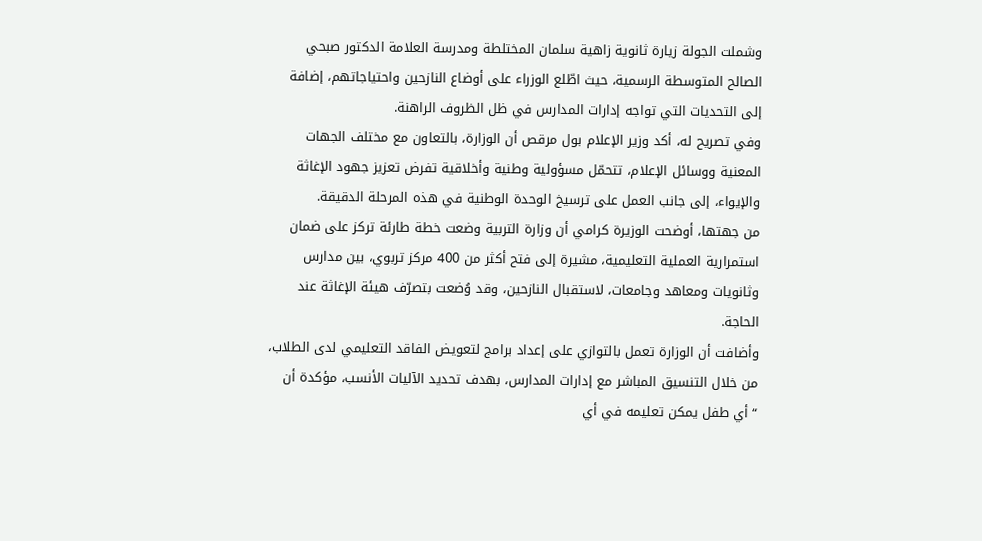وشملت الجولة زيارة ثانوية زاهية سلمان المختلطة ومدرسة العلامة الدكتور صبحي الصالح المتوسطة الرسمية، حيث اطّلع الوزراء على أوضاع النازحين واحتياجاتهم، إضافة إلى التحديات التي تواجه إدارات المدارس في ظل الظروف الراهنة.
وفي تصريح له، أكد وزير الإعلام بول مرقص أن الوزارة، بالتعاون مع مختلف الجهات المعنية ووسائل الإعلام، تتحمّل مسؤولية وطنية وأخلاقية تفرض تعزيز جهود الإغاثة والإيواء، إلى جانب العمل على ترسيخ الوحدة الوطنية في هذه المرحلة الدقيقة.
من جهتها، أوضحت الوزيرة كرامي أن وزارة التربية وضعت خطة طارئة تركز على ضمان استمرارية العملية التعليمية، مشيرة إلى فتح أكثر من 400 مركز تربوي، بين مدارس وثانويات ومعاهد وجامعات، لاستقبال النازحين، وقد وُضعت بتصرّف هيئة الإغاثة عند الحاجة.
وأضافت أن الوزارة تعمل بالتوازي على إعداد برامج لتعويض الفاقد التعليمي لدى الطلاب، من خلال التنسيق المباشر مع إدارات المدارس، بهدف تحديد الآليات الأنسب، مؤكدة أن “أي طفل يمكن تعليمه في أي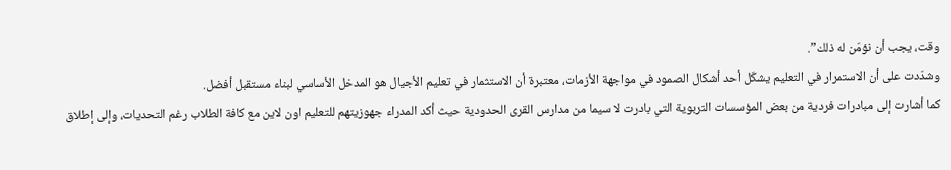وقت، يجب أن نؤمّن له ذلك”.
وشدّدت على أن الاستمرار في التعليم يشكّل أحد أشكال الصمود في مواجهة الأزمات، معتبرة أن الاستثمار في تعليم الأجيال هو المدخل الأساسي لبناء مستقبل أفضل.
كما أشارت إلى مبادرات فردية من بعض المؤسسات التربوية التي بادرت لا سيما من مدارس القرى الحدودية حيث أكد المدراء جهوزيتهم للتعليم اون لاين مع كافة الطلاب رغم التحديات، وإلى إطلاق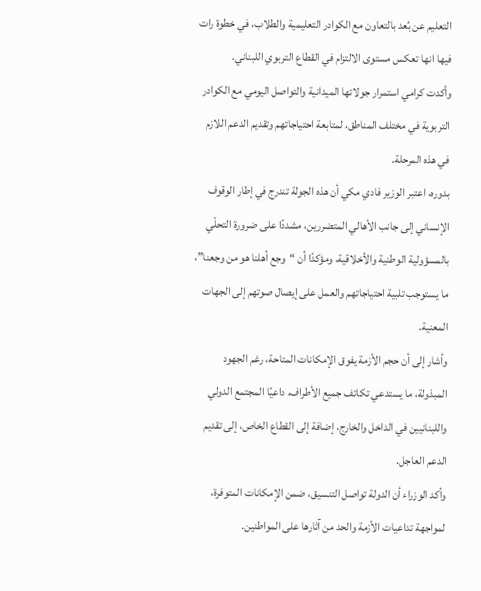التعليم عن بُعد بالتعاون مع الكوادر التعليمية والطلاب، في خطوة رات فيها انها تعكس مستوى الالتزام في القطاع التربوي اللبناني.
وأكدت كرامي استمرار جولاتها الميدانية والتواصل اليومي مع الكوادر التربوية في مختلف المناطق، لمتابعة احتياجاتهم وتقديم الدعم اللازم في هذه المرحلة.
بدوره، اعتبر الوزير فادي مكي أن هذه الجولة تندرج في إطار الوقوف الإنساني إلى جانب الأهالي المتضررين، مشددًا على ضرورة التحلّي بالمسؤولية الوطنية والأخلاقية، ومؤكدًا أن “وجع أهلنا هو من وجعنا”، ما يستوجب تلبية احتياجاتهم والعمل على إيصال صوتهم إلى الجهات المعنية.
وأشار إلى أن حجم الأزمة يفوق الإمكانات المتاحة، رغم الجهود المبذولة، ما يستدعي تكاتف جميع الأطراف، داعيًا المجتمع الدولي واللبنانيين في الداخل والخارج، إضافة إلى القطاع الخاص، إلى تقديم الدعم العاجل.
وأكد الوزراء أن الدولة تواصل التنسيق، ضمن الإمكانات المتوفرة، لمواجهة تداعيات الأزمة والحد من آثارها على المواطنين.